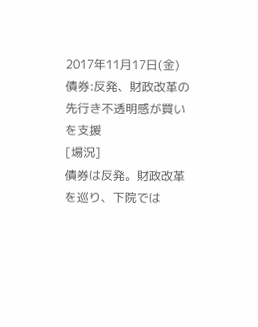2017年11月17日(金)
債券:反発、財政改革の先行き不透明感が買いを支援
[場況]
債券は反発。財政改革を巡り、下院では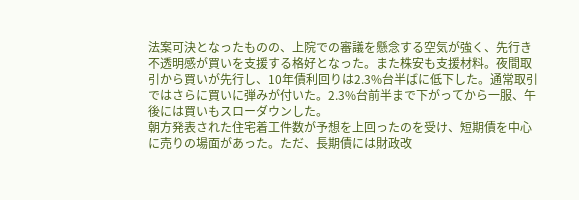法案可決となったものの、上院での審議を懸念する空気が強く、先行き不透明感が買いを支援する格好となった。また株安も支援材料。夜間取引から買いが先行し、10年債利回りは2.3%台半ばに低下した。通常取引ではさらに買いに弾みが付いた。2.3%台前半まで下がってから一服、午後には買いもスローダウンした。
朝方発表された住宅着工件数が予想を上回ったのを受け、短期債を中心に売りの場面があった。ただ、長期債には財政改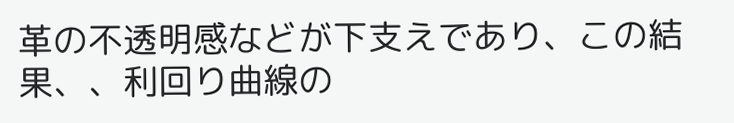革の不透明感などが下支えであり、この結果、、利回り曲線の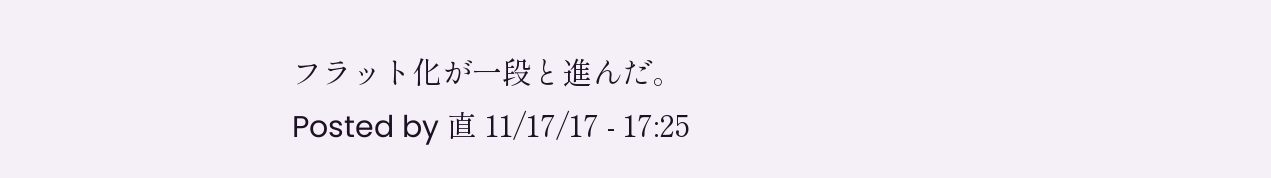フラット化が一段と進んだ。
Posted by 直 11/17/17 - 17:25